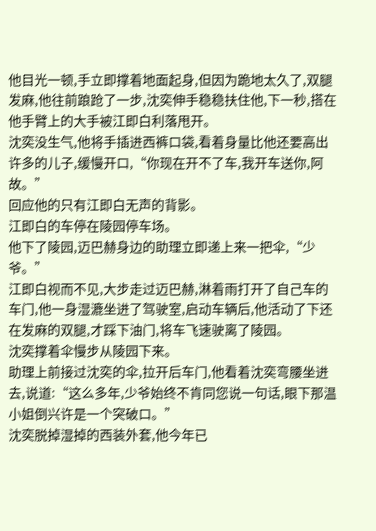他目光一顿,手立即撑着地面起身,但因为跪地太久了,双腿发麻,他往前踉跄了一步,沈奕伸手稳稳扶住他,下一秒,搭在他手臂上的大手被江即白利落甩开。
沈奕没生气,他将手插进西裤口袋,看着身量比他还要高出许多的儿子,缓慢开口,“你现在开不了车,我开车送你,阿故。”
回应他的只有江即白无声的背影。
江即白的车停在陵园停车场。
他下了陵园,迈巴赫身边的助理立即递上来一把伞,“少爷。”
江即白视而不见,大步走过迈巴赫,淋着雨打开了自己车的车门,他一身湿漉坐进了驾驶室,启动车辆后,他活动了下还在发麻的双腿,才踩下油门,将车飞速驶离了陵园。
沈奕撑着伞慢步从陵园下来。
助理上前接过沈奕的伞,拉开后车门,他看着沈奕弯腰坐进去,说道:“这么多年,少爷始终不肯同您说一句话,眼下那温小姐倒兴许是一个突破口。”
沈奕脱掉湿掉的西装外套,他今年已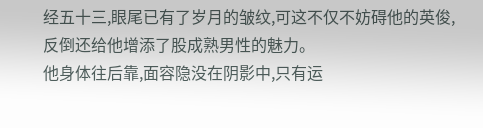经五十三,眼尾已有了岁月的皱纹,可这不仅不妨碍他的英俊,反倒还给他增添了股成熟男性的魅力。
他身体往后靠,面容隐没在阴影中,只有运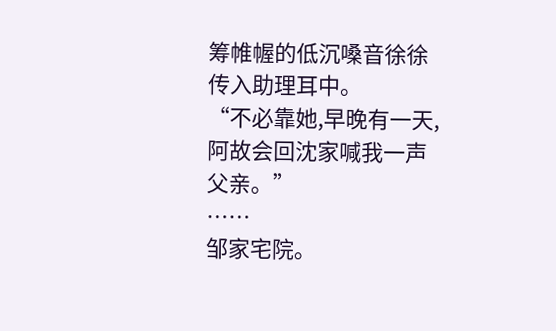筹帷幄的低沉嗓音徐徐传入助理耳中。
“不必靠她,早晚有一天,阿故会回沈家喊我一声父亲。”
……
邹家宅院。